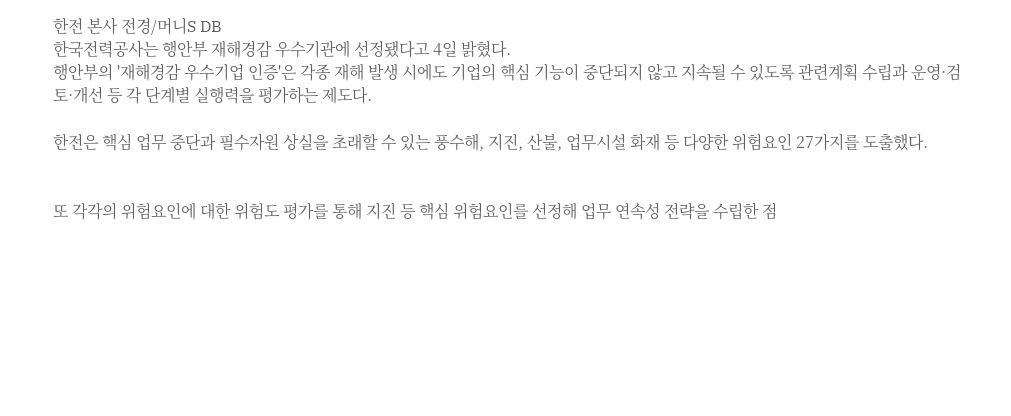한전 본사 전경/머니S DB
한국전력공사는 행안부 재해경감 우수기관에 선정됐다고 4일 밝혔다.
행안부의 '재해경감 우수기업 인증'은 각종 재해 발생 시에도 기업의 핵심 기능이 중단되지 않고 지속될 수 있도록 관련계획 수립과 운영·검토·개선 등 각 단계별 실행력을 평가하는 제도다.

한전은 핵심 업무 중단과 필수자원 상실을 초래할 수 있는 풍수해, 지진, 산불, 업무시설 화재 등 다양한 위험요인 27가지를 도출했다.


또 각각의 위험요인에 대한 위험도 평가를 통해 지진 등 핵심 위험요인를 선정해 업무 연속성 전략을 수립한 점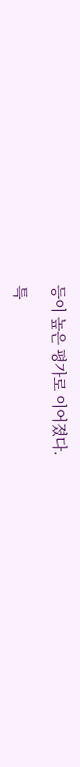등이 높은 평가로 이어졌다.

특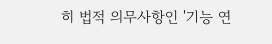히 법적 의무사항인 '기능 연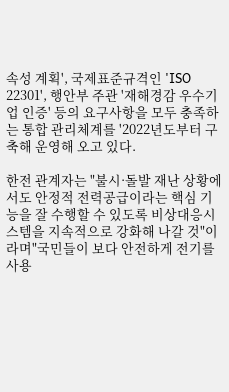속성 계획', 국제표준규격인 'ISO 22301', 행안부 주관 '재해경감 우수기업 인증' 등의 요구사항을 모두 충족하는 통합 관리체계를 '2022년도부터 구축해 운영해 오고 있다.

한전 관계자는 "불시·돌발 재난 상황에서도 안정적 전력공급이라는 핵심 기능을 잘 수행할 수 있도록 비상대응시스템을 지속적으로 강화해 나갈 것"이라며"국민들이 보다 안전하게 전기를 사용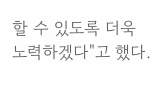할 수 있도록 더욱 노력하겠다"고 했다.